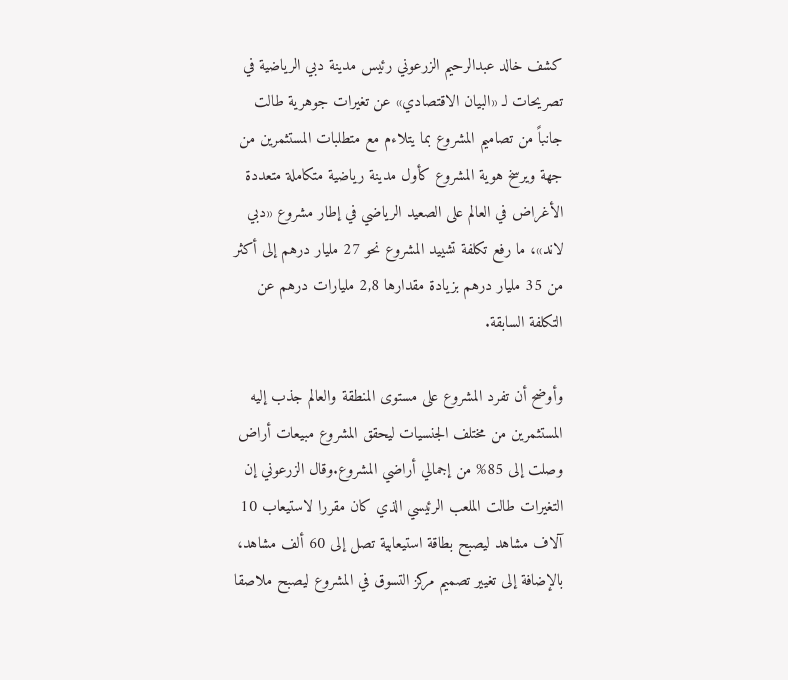كشف خالد عبدالرحيم الزرعوني رئيس مدينة دبي الرياضية في تصريحات لـ «البيان الاقتصادي» عن تغيرات جوهرية طالت جانباً من تصاميم المشروع بما يتلاءم مع متطلبات المستثمرين من جهة ويرسخ هوية المشروع كأول مدينة رياضية متكاملة متعددة الأغراض في العالم على الصعيد الرياضي في إطار مشروع «دبي لاند»، ما رفع تكلفة تشييد المشروع نحو 27 مليار درهم إلى أكثر من 35 مليار درهم بزيادة مقدارها 2,8 مليارات درهم عن التكلفة السابقة.

وأوضح أن تفرد المشروع على مستوى المنطقة والعالم جذب إليه المستثمرين من مختلف الجنسيات ليحقق المشروع مبيعات أراض وصلت إلى 85% من إجمالي أراضي المشروع.وقال الزرعوني إن التغيرات طالت الملعب الرئيسي الذي كان مقررا لاستيعاب 10 آلاف مشاهد ليصبح بطاقة استيعابية تصل إلى 60 ألف مشاهد، بالإضافة إلى تغيير تصميم مركز التسوق في المشروع ليصبح ملاصقا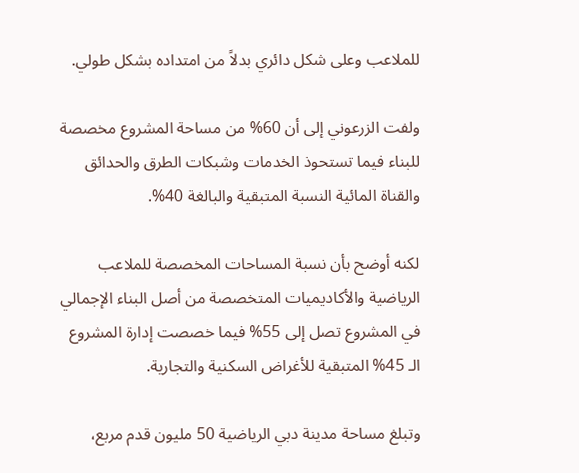للملاعب وعلى شكل دائري بدلاً من امتداده بشكل طولي.

ولفت الزرعوني إلى أن 60% من مساحة المشروع مخصصة للبناء فيما تستحوذ الخدمات وشبكات الطرق والحدائق والقناة المائية النسبة المتبقية والبالغة 40%.

لكنه أوضح بأن نسبة المساحات المخصصة للملاعب الرياضية والأكاديميات المتخصصة من أصل البناء الإجمالي في المشروع تصل إلى 55% فيما خصصت إدارة المشروع الـ 45% المتبقية للأغراض السكنية والتجارية.

وتبلغ مساحة مدينة دبي الرياضية 50 مليون قدم مربع،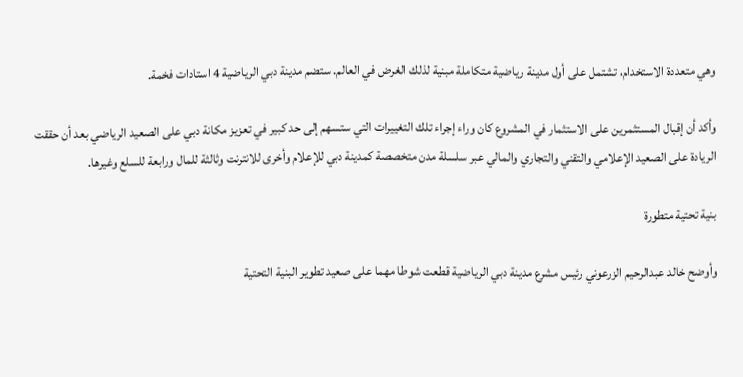وهي متعددة الاستخدام، تشتمل على أول مدينة رياضية متكاملة مبنية لذلك الغرض في العالم. ستضم مدينة دبي الرياضية 4 استادات فخمة.

وأكد أن إقبال المستثمرين على الاستثمار في المشروع كان وراء إجراء تلك التغييرات التي ستسهم إلى حد كبير في تعزيز مكانة دبي على الصعيد الرياضي بعد أن حققت الريادة على الصعيد الإعلامي والتقني والتجاري والمالي عبر سلسلة مدن متخصصة كمدينة دبي للإعلام وأخرى للانترنت وثالثة للمال ورابعة للسلع وغيرها.

بنية تحتية متطورة

وأوضح خالد عبدالرحيم الزرعوني رئيس مشرع مدينة دبي الرياضية قطعت شوطا مهما على صعيد تطوير البنية التحتية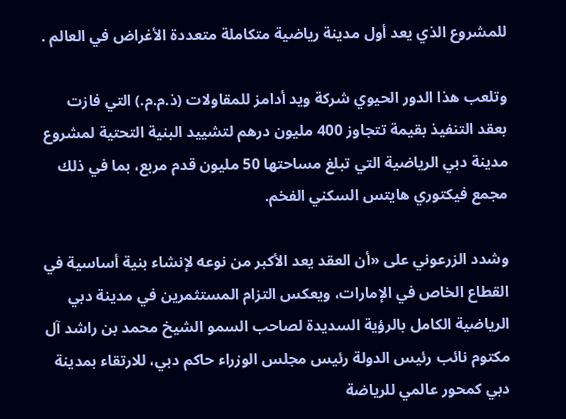للمشروع الذي يعد أول مدينة رياضية متكاملة متعددة الأغراض في العالم .

وتلعب هذا الدور الحيوي شركة ويد أدامز للمقاولات (ذ.م.م.) التي فازت بعقد التنفيذ بقيمة تتجاوز 400 مليون درهم لتشييد البنية التحتية لمشروع مدينة دبي الرياضية التي تبلغ مساحتها 50 مليون قدم مربع، بما في ذلك مجمع فيكتوري هايتس السكني الفخم.

وشدد الزرعوني على «أن العقد يعد الأكبر من نوعه لإنشاء بنية أساسية في القطاع الخاص في الإمارات، ويعكس التزام المستثمرين في مدينة دبي الرياضية الكامل بالرؤية السديدة لصاحب السمو الشيخ محمد بن راشد آل مكتوم نائب رئيس الدولة رئيس مجلس الوزراء حاكم دبي، للارتقاء بمدينة دبي كمحور عالمي للرياضة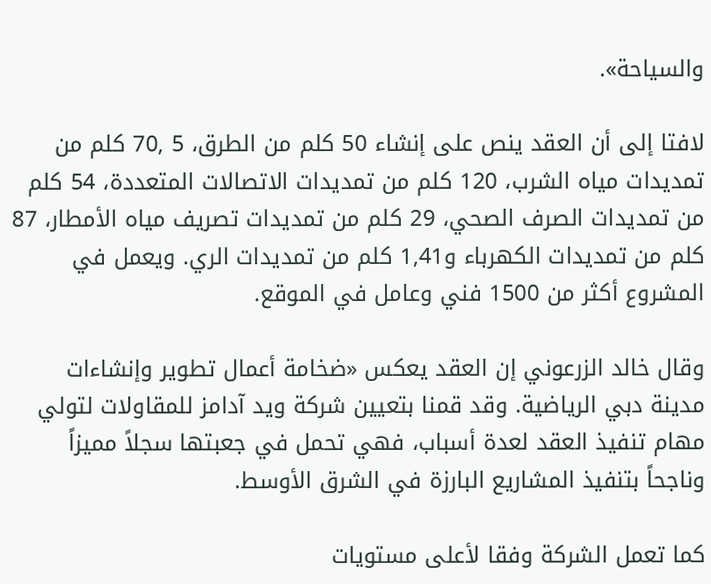والسياحة».

لافتا إلى أن العقد ينص على إنشاء 50 كلم من الطرق، 5 ,70 كلم من تمديدات مياه الشرب، 120 كلم من تمديدات الاتصالات المتعددة، 54 كلم من تمديدات الصرف الصحي، 29 كلم من تمديدات تصريف مياه الأمطار، 87 كلم من تمديدات الكهرباء و1,41 كلم من تمديدات الري. ويعمل في المشروع أكثر من 1500 فني وعامل في الموقع.

وقال خالد الزرعوني إن العقد يعكس «ضخامة أعمال تطوير وإنشاءات مدينة دبي الرياضية. وقد قمنا بتعيين شركة ويد آدامز للمقاولات لتولي مهام تنفيذ العقد لعدة أسباب، فهي تحمل في جعبتها سجلاً مميزاً وناجحاً بتنفيذ المشاريع البارزة في الشرق الأوسط.

كما تعمل الشركة وفقا لأعلى مستويات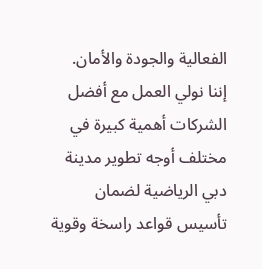الفعالية والجودة والأمان. إننا نولي العمل مع أفضل الشركات أهمية كبيرة في مختلف أوجه تطوير مدينة دبي الرياضية لضمان تأسيس قواعد راسخة وقوية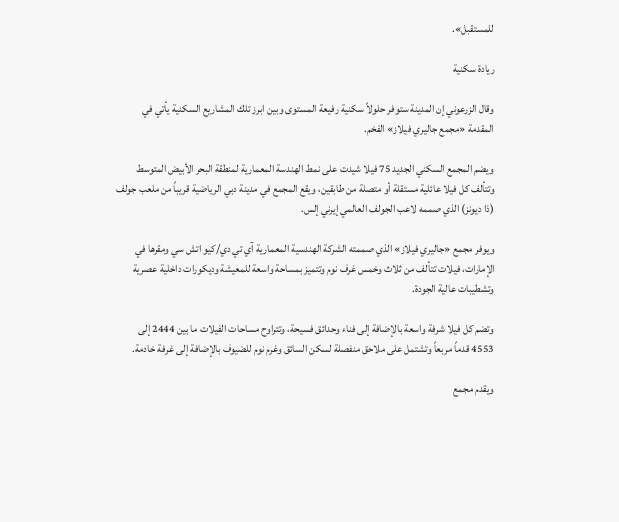للمستقبل».

ريادة سكنية

وقال الزرعوني إن المدينة ستوفر حلولاً سكنية رفيعة المستوى وبين ابرز تلك المشاريع السكنية يأتي في المقدمة «مجمع جاليري فيلاز» الفخم.

ويضم المجمع السكني الجديد 75 فيلا شيدت على نمط الهندسة المعمارية لمنطقة البحر الأبيض المتوسط وتتألف كل فيلا عائلية مستقلة أو متصلة من طابقين، ويقع المجمع في مدينة دبي الرياضية قريباً من ملعب جولف (ذا ديونز) الذي صممه لاعب الجولف العالمي إيرني إلس.

ويوفر مجمع «جاليري فيلاز» الذي صممته الشركة الهندسية المعمارية آي تي دي/كيو اتش سي ومقرها في الإمارات، فيلات تتألف من ثلاث وخمس غرف نوم وتتميز بمساحة واسعة للمعيشة وديكورات داخلية عصرية وتشطيبات عالية الجودة.

وتضم كل فيلا شرفة واسعة بالإضافة إلى فناء وحدائق فسيحة، وتتراوح مساحات الفيلات ما بين 2444 إلى 4553 قدماً مربعاً وتشتمل على ملاحق منفصلة لسكن السائق وغرم نوم للضيوف بالإضافة إلى غرفة خادمة.

ويقدم مجمع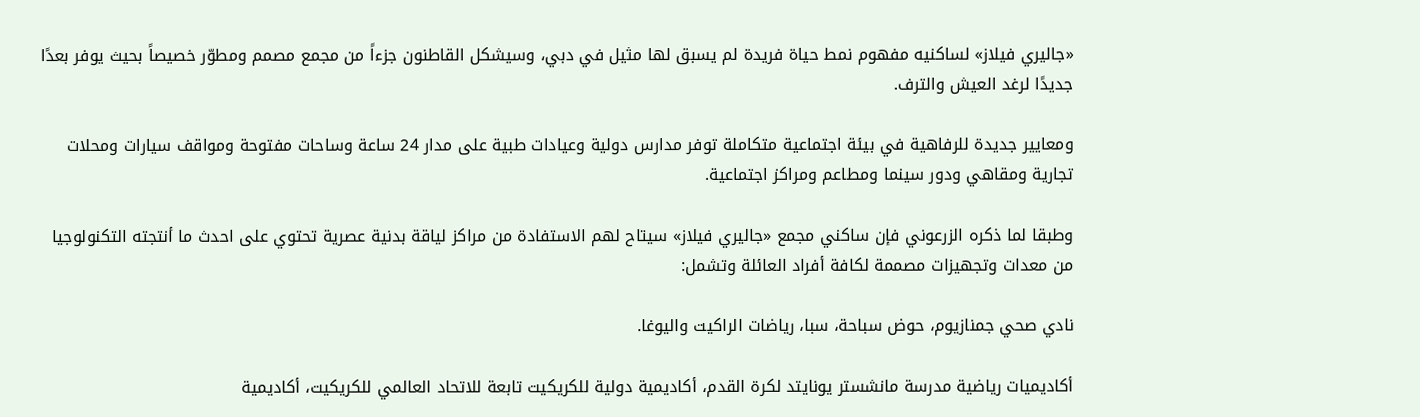«جاليري فيلاز» لساكنيه مفهوم نمط حياة فريدة لم يسبق لها مثيل في دبي، وسيشكل القاطنون جزءاً من مجمع مصمم ومطوّر خصيصاً بحيث يوفر بعدًا جديدًا لرغد العيش والترف.

ومعايير جديدة للرفاهية في بيئة اجتماعية متكاملة توفر مدارس دولية وعيادات طبية على مدار 24 ساعة وساحات مفتوحة ومواقف سيارات ومحلات تجارية ومقاهي ودور سينما ومطاعم ومراكز اجتماعية.

وطبقا لما ذكره الزرعوني فإن ساكني مجمع «جاليري فيلاز» سيتاح لهم الاستفادة من مراكز لياقة بدنية عصرية تحتوي على احدث ما أنتجته التكنولوجيا من معدات وتجهيزات مصممة لكافة أفراد العائلة وتشمل:

نادي صحي جمنازيوم، حوض سباحة، سبا، رياضات الراكيت واليوغا.

أكاديميات رياضية مدرسة مانشستر يونايتد لكرة القدم، أكاديمية دولية للكريكيت تابعة للاتحاد العالمي للكريكيت، أكاديمية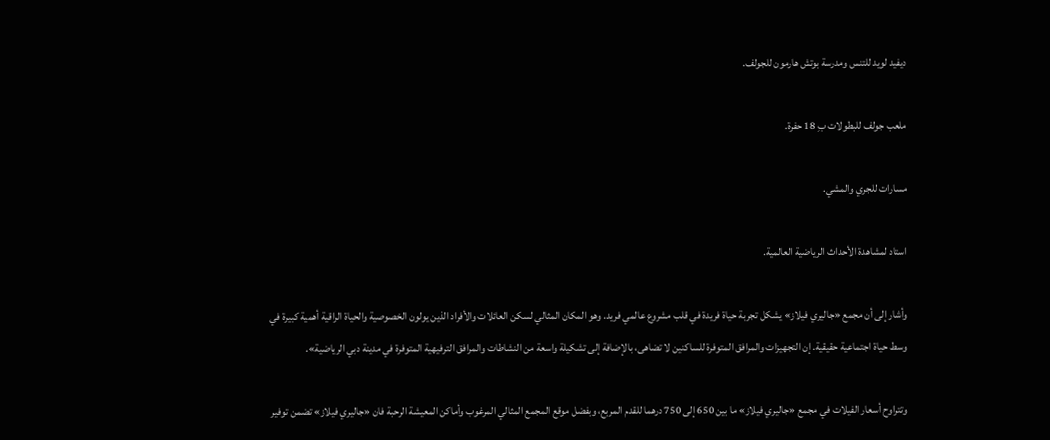ديفيد لويد للتنس ومدرسة بوتش هارمون للجولف.

ملعب جولف للبطولات بِ 18 حفرة.

مسارات للجري والمشي.

استاد لمشاهدة الأحداث الرياضية العالمية.

وأشار إلى أن مجمع «جاليري فيلاز» يشكل تجربة حياة فريدة في قلب مشروع عالمي فريد. وهو المكان المثالي لسكن العائلات والأفراد الذين يولون الخصوصية والحياة الراقية أهمية كبيرة في وسط حياة اجتماعية حقيقية. إن التجهيزات والمرافق المتوفرة للساكنين لا تضاهى، بالإضافة إلى تشكيلة واسعة من النشاطات والمرافق الترفيهية المتوفرة في مدينة دبي الرياضية».

وتتراوح أسعار الفيلات في مجمع «جاليري فيلاز» ما بين 650 إلى 750 درهما للقدم المربع، وبفضل موقع المجمع المثالي المرغوب وأماكن المعيشة الرحبة فان «جاليري فيلاز» تضمن توفير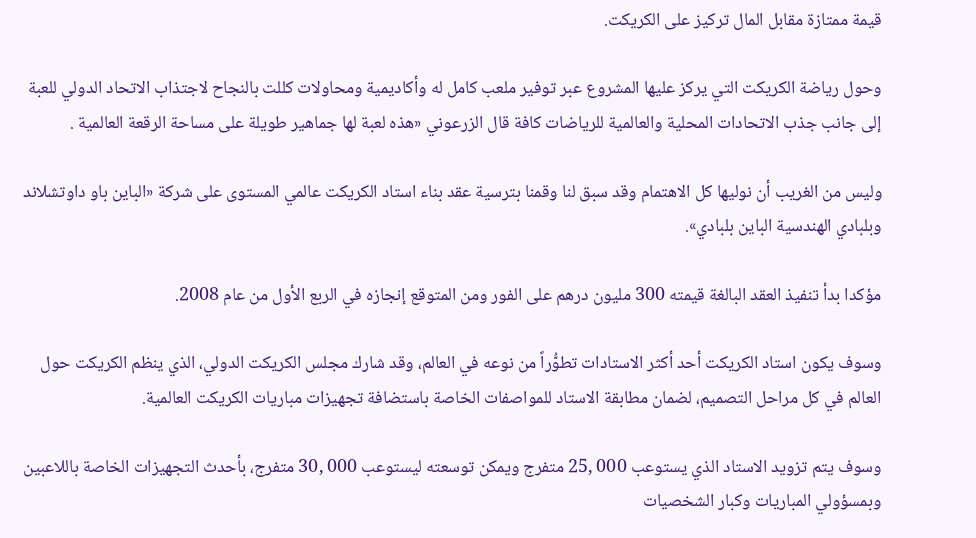قيمة ممتازة مقابل المال تركيز على الكريكت.

وحول رياضة الكريكت التي يركز عليها المشروع عبر توفير ملعب كامل له وأكاديمية ومحاولات كللت بالنجاح لاجتذاب الاتحاد الدولي للعبة إلى جانب جذب الاتحادات المحلية والعالمية للرياضات كافة قال الزرعوني «هذه لعبة لها جماهير طويلة على مساحة الرقعة العالمية .

وليس من الغريب أن نوليها كل الاهتمام وقد سبق لنا وقمنا بترسية عقد بناء استاد الكريكت عالمي المستوى على شركة «الباين باو داوتشلاند وبلبادي الهندسية الباين بلبادي».

مؤكدا بدأ تنفيذ العقد البالغة قيمته 300 مليون درهم على الفور ومن المتوقع إنجازه في الربع الأول من عام 2008.

وسوف يكون استاد الكريكت أحد أكثر الاستادات تطوُّراً من نوعه في العالم، وقد شارك مجلس الكريكت الدولي، الذي ينظم الكريكت حول العالم في كل مراحل التصميم، لضمان مطابقة الاستاد للمواصفات الخاصة باستضافة تجهيزات مباريات الكريكت العالمية.

وسوف يتم تزويد الاستاد الذي يستوعب 000 ,25 متفرج ويمكن توسعته ليستوعب 000 ,30 متفرج، بأحدث التجهيزات الخاصة باللاعبين وبمسؤولي المباريات وكبار الشخصيات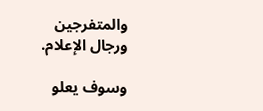والمتفرجين ورجال الإعلام.

وسوف يعلو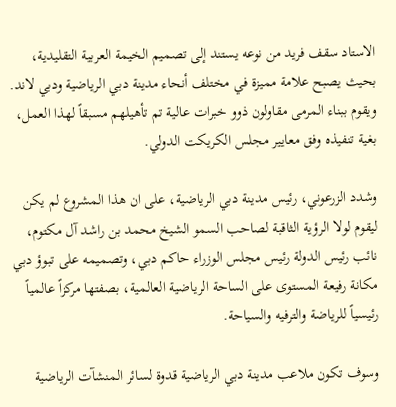الاستاد سقف فريد من نوعه يستند إلى تصميم الخيمة العربية التقليدية، بحيث يصبح علامة مميزة في مختلف أنحاء مدينة دبي الرياضية ودبي لاند. ويقوم ببناء المرمى مقاولون ذوو خبرات عالية تم تأهيلهم مسبقاً لهذا العمل، بغية تنفيذه وفق معايير مجلس الكريكت الدولي.

وشدد الزرعوني، رئيس مدينة دبي الرياضية، على ان هذا المشروع لم يكن ليقوم لولا الرؤية الثاقبة لصاحب السمو الشيخ محمد بن راشد آل مكتوم، نائب رئيس الدولة رئيس مجلس الوزراء حاكم دبي، وتصميمه على تبوؤ دبي مكانة رفيعة المستوى على الساحة الرياضية العالمية، بصفتها مركزاً عالمياً رئيسياً للرياضة والترفيه والسياحة.

وسوف تكون ملاعب مدينة دبي الرياضية قدوة لسائر المنشآت الرياضية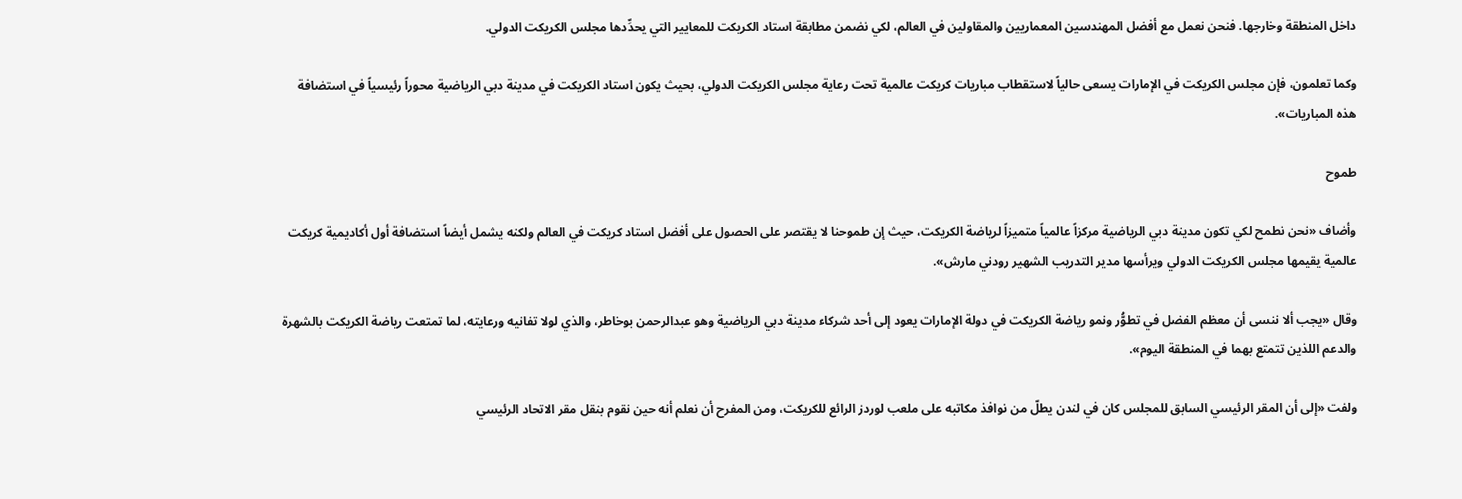داخل المنطقة وخارجها. فنحن نعمل مع أفضل المهندسين المعماريين والمقاولين في العالم، لكي نضمن مطابقة استاد الكريكت للمعايير التي يحدِّدها مجلس الكريكت الدولي.

وكما تعلمون، فإن مجلس الكريكت في الإمارات يسعى حالياً لاستقطاب مباريات كريكت عالمية تحت رعاية مجلس الكريكت الدولي، بحيث يكون استاد الكريكت في مدينة دبي الرياضية محوراً رئيسياً في استضافة هذه المباريات».

طموح

وأضاف «نحن نطمح لكي تكون مدينة دبي الرياضية مركزاً عالمياً متميزاً لرياضة الكريكت، حيث إن طموحنا لا يقتصر على الحصول على أفضل استاد كريكت في العالم ولكنه يشمل أيضاً استضافة أول أكاديمية كريكت عالمية يقيمها مجلس الكريكت الدولي ويرأسها مدير التدريب الشهير رودني مارش».

وقال «يجب ألا ننسى أن معظم الفضل في تطوُّر ونمو رياضة الكريكت في دولة الإمارات يعود إلى أحد شركاء مدينة دبي الرياضية وهو عبدالرحمن بوخاطر، والذي لولا تفانيه ورعايته، لما تمتعت رياضة الكريكت بالشهرة والدعم اللذين تتمتع بهما في المنطقة اليوم».

ولفت «إلى أن المقر الرئيسي السابق للمجلس كان في لندن يطلّ من نوافذ مكاتبه على ملعب لوردز الرائع للكريكت، ومن المفرح أن نعلم أنه حين نقوم بنقل مقر الاتحاد الرئيسي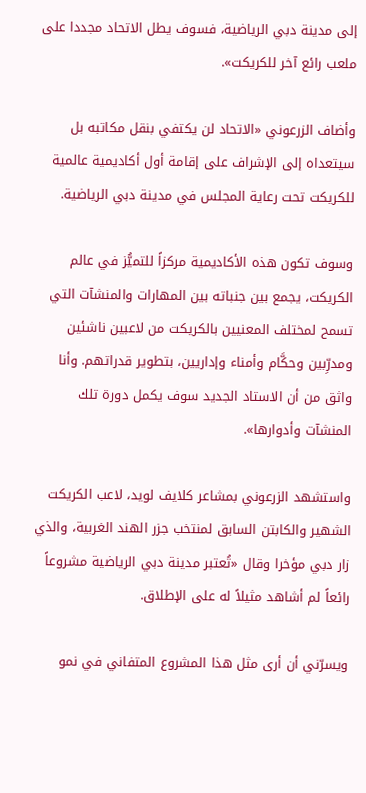إلى مدينة دبي الرياضية، فسوف يطل الاتحاد مجددا على ملعب رائع آخر للكريكت».

وأضاف الزرعوني «الاتحاد لن يكتفي بنقل مكاتبه بل سيتعداه إلى الإشراف على إقامة أول أكاديمية عالمية للكريكت تحت رعاية المجلس في مدينة دبي الرياضية.

وسوف تكون هذه الأكاديمية مركزاً للتميُّز في عالم الكريكت، يجمع بين جنباته بين المهارات والمنشآت التي تسمح لمختلف المعنيين بالكريكت من لاعبين ناشئين ومدرِّبين وحكَّام وأمناء وإداريين، بتطوير قدراتهم. وأنا واثق من أن الاستاد الجديد سوف يكمل دورة تلك المنشآت وأدوارها».

واستشهد الزرعوني بمشاعر كلايف لويد، لاعب الكريكت الشهير والكابتن السابق لمنتخب جزر الهند الغربية، والذي زار دبي مؤخرا وقال «تُعتبر مدينة دبي الرياضية مشروعاً رائعاً لم أشاهد مثيلاً له على الإطلاق.

ويسرّني أن أرى مثل هذا المشروع المتفاني في نمو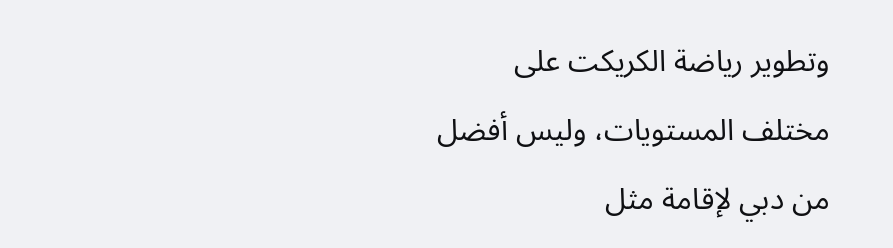وتطوير رياضة الكريكت على مختلف المستويات، وليس أفضل من دبي لإقامة مثل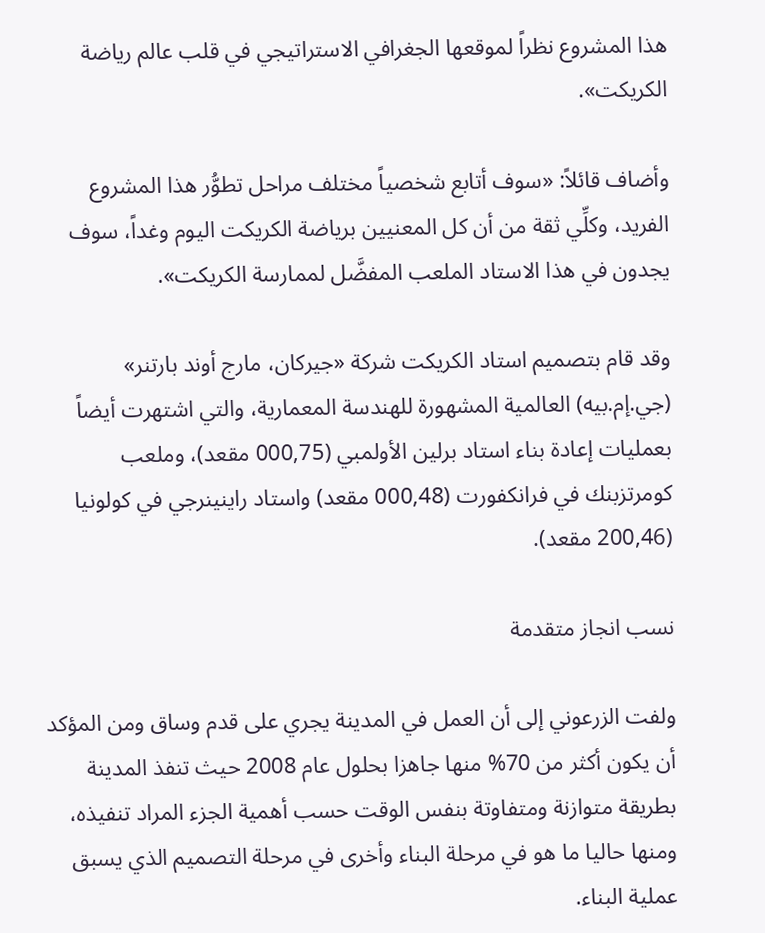هذا المشروع نظراً لموقعها الجغرافي الاستراتيجي في قلب عالم رياضة الكريكت».

وأضاف قائلاً: «سوف أتابع شخصياً مختلف مراحل تطوُّر هذا المشروع الفريد، وكلِّي ثقة من أن كل المعنيين برياضة الكريكت اليوم وغداً، سوف يجدون في هذا الاستاد الملعب المفضَّل لممارسة الكريكت».

وقد قام بتصميم استاد الكريكت شركة «جيركان، مارج أوند بارتنر» (جي.إم.بيه) العالمية المشهورة للهندسة المعمارية، والتي اشتهرت أيضاً بعمليات إعادة بناء استاد برلين الأولمبي (000,75 مقعد)، وملعب كومرتزبنك في فرانكفورت (000,48 مقعد) واستاد راينينرجي في كولونيا (200,46 مقعد).

نسب انجاز متقدمة

ولفت الزرعوني إلى أن العمل في المدينة يجري على قدم وساق ومن المؤكد أن يكون أكثر من 70% منها جاهزا بحلول عام 2008 حيث تنفذ المدينة بطريقة متوازنة ومتفاوتة بنفس الوقت حسب أهمية الجزء المراد تنفيذه، ومنها حاليا ما هو في مرحلة البناء وأخرى في مرحلة التصميم الذي يسبق عملية البناء.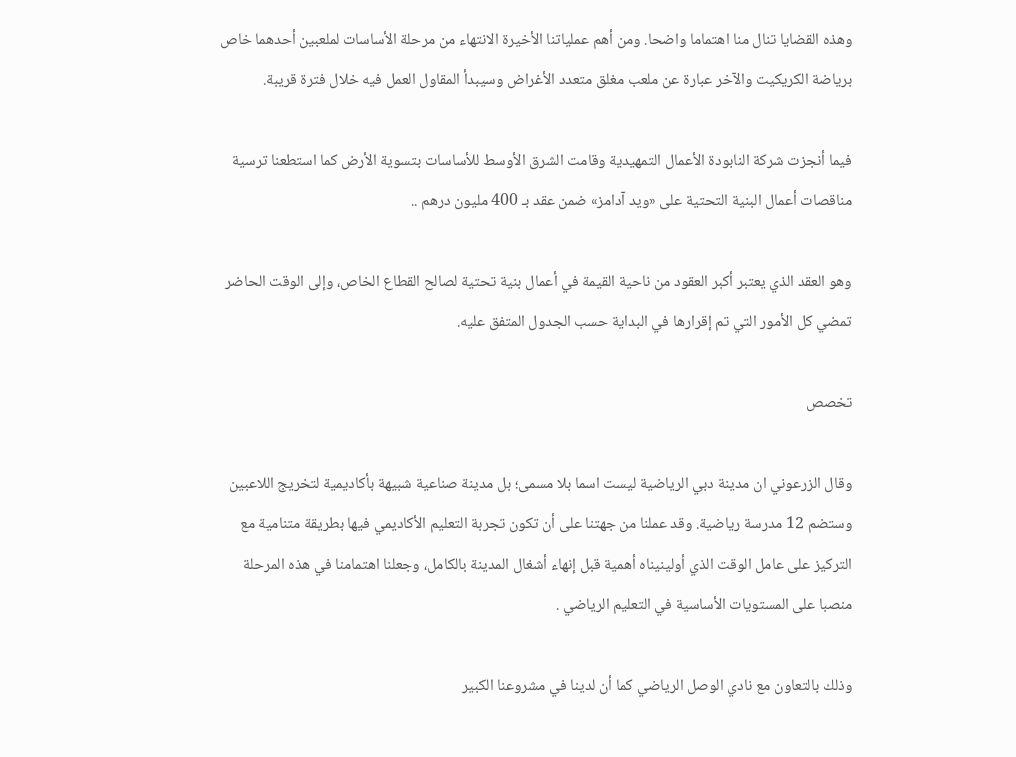وهذه القضايا تنال منا اهتماما واضحا. ومن أهم عملياتنا الأخيرة الانتهاء من مرحلة الأساسات لملعبين أحدهما خاص برياضة الكريكيت والآخر عبارة عن ملعب مغلق متعدد الأغراض وسيبدأ المقاول العمل فيه خلال فترة قريبة.

فيما أنجزت شركة النابودة الأعمال التمهيدية وقامت الشرق الأوسط للأساسات بتسوية الأرض كما استطعنا ترسية مناقصات أعمال البنية التحتية على «ويد آدامز» ضمن عقد بـ 400 مليون درهم ..

وهو العقد الذي يعتبر أكبر العقود من ناحية القيمة في أعمال بنية تحتية لصالح القطاع الخاص، وإلى الوقت الحاضر تمضي كل الأمور التي تم إقرارها في البداية حسب الجدول المتفق عليه.

تخصص

وقال الزرعوني ان مدينة دبي الرياضية ليست اسما بلا مسمى؛ بل مدينة صناعية شبيهة بأكاديمية لتخريج اللاعبين وستضم 12 مدرسة رياضية. وقد عملنا من جهتنا على أن تكون تجربة التعليم الأكاديمي فيها بطريقة متنامية مع التركيز على عامل الوقت الذي أولينيناه أهمية قبل إنهاء أشغال المدينة بالكامل، وجعلنا اهتمامنا في هذه المرحلة منصبا على المستويات الأساسية في التعليم الرياضي .

وذلك بالتعاون مع نادي الوصل الرياضي كما أن لدينا في مشروعنا الكبير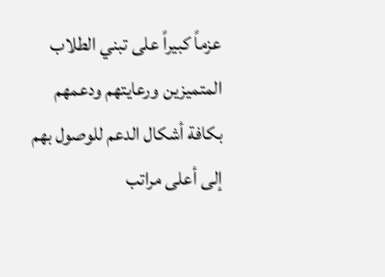عزماً كبيراً على تبني الطلاب المتميزين ورعايتهم ودعمهم بكافة أشكال الدعم للوصول بهم إلى أعلى مراتب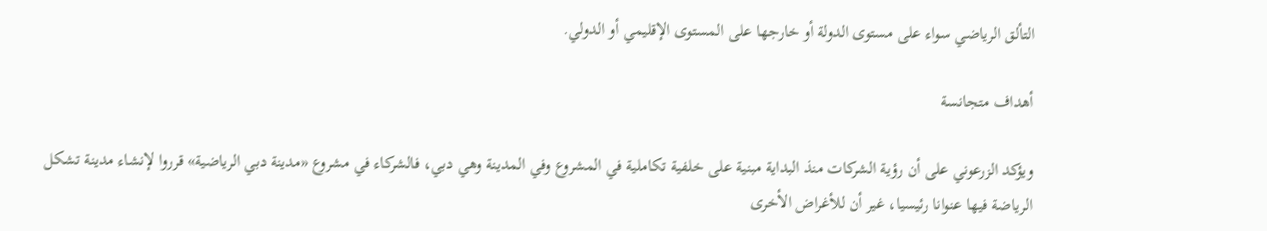التألق الرياضي سواء على مستوى الدولة أو خارجها على المستوى الإقليمي أو الدولي.

أهداف متجانسة

ويؤكد الزرعوني على أن رؤية الشركات منذ البداية مبنية على خلفية تكاملية في المشروع وفي المدينة وهي دبي، فالشركاء في مشروع «مدينة دبي الرياضية» قرروا لإنشاء مدينة تشكل الرياضة فيها عنوانا رئيسيا، غير أن للأغراض الأخرى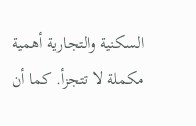السكنية والتجارية أهمية مكملة لا تتجزأ. كما أن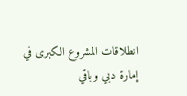انطلاقات المشروع الكبرى في إمارة دبي وباقي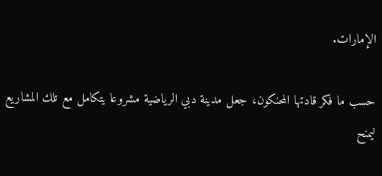الإمارات.

حسب ما فكر قادتها المحنكون، جعل مدينة دبي الرياضية مشروعا يتكامل مع تلك المشاريع ليمنح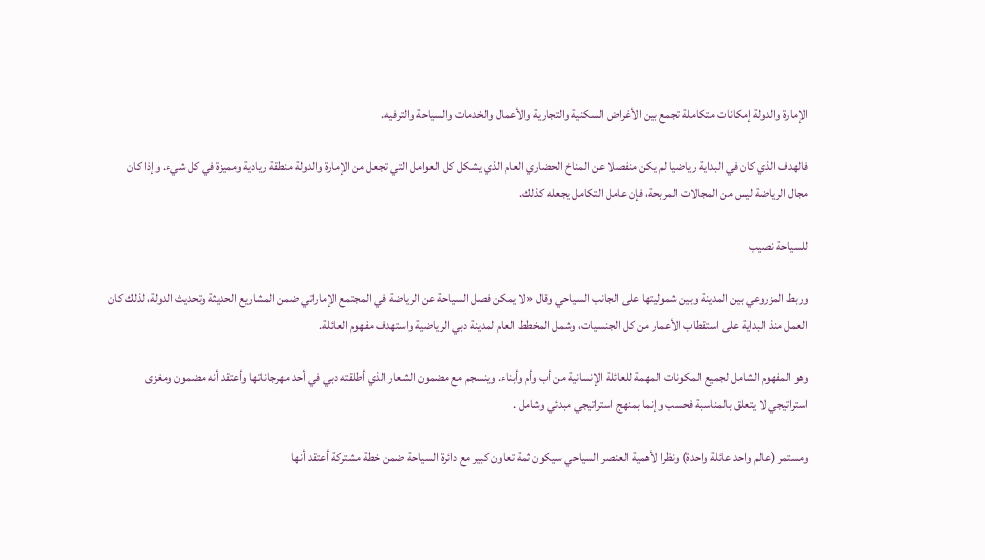الإمارة والدولة إمكانات متكاملة تجمع بين الأغراض السكنية والتجارية والأعمال والخدمات والسياحة والترفيه.

فالهدف الذي كان في البداية رياضيا لم يكن منفصلا عن المناخ الحضاري العام الذي يشكل كل العوامل التي تجعل من الإمارة والدولة منطقة ريادية ومميزة في كل شيء. وإذا كان مجال الرياضة ليس من المجالات المربحة، فإن عامل التكامل يجعله كذلك.

للسياحة نصيب

وربط المزروعي بين المدينة وبين شموليتها على الجانب السياحي وقال «لا يمكن فصل السياحة عن الرياضة في المجتمع الإماراتي ضمن المشاريع الحديثة وتحديث الدولة، لذلك كان العمل منذ البداية على استقطاب الأعمار من كل الجنسيات، وشمل المخطط العام لمدينة دبي الرياضية واستهدف مفهوم العائلة.

وهو المفهوم الشامل لجميع المكونات المهمة للعائلة الإنسانية من أب وأم وأبناء. وينسجم مع مضمون الشعار الذي أطلقته دبي في أحد مهرجاناتها وأعتقد أنه مضمون ومغزى استراتيجي لا يتعلق بالمناسبة فحسب وإنما بمنهج استراتيجي مبدئي وشامل .

ومستمر (عالم واحد عائلة واحدة) ونظرا لأهمية العنصر السياحي سيكون ثمة تعاون كبير مع دائرة السياحة ضمن خطة مشتركة أعتقد أنها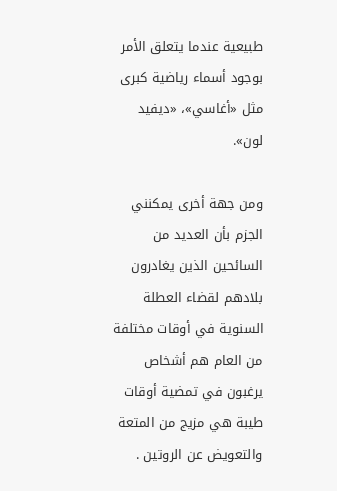طبيعية عندما يتعلق الأمر بوجود أسماء رياضية كبرى مثل «أغاسي»، «ديفيد لون».

ومن جهة أخرى يمكنني الجزم بأن العديد من السائحين الذين يغادرون بلادهم لقضاء العطلة السنوية في أوقات مختلفة من العام هم أشخاص يرغبون في تمضية أوقات طيبة هي مزيج من المتعة والتعويض عن الروتين .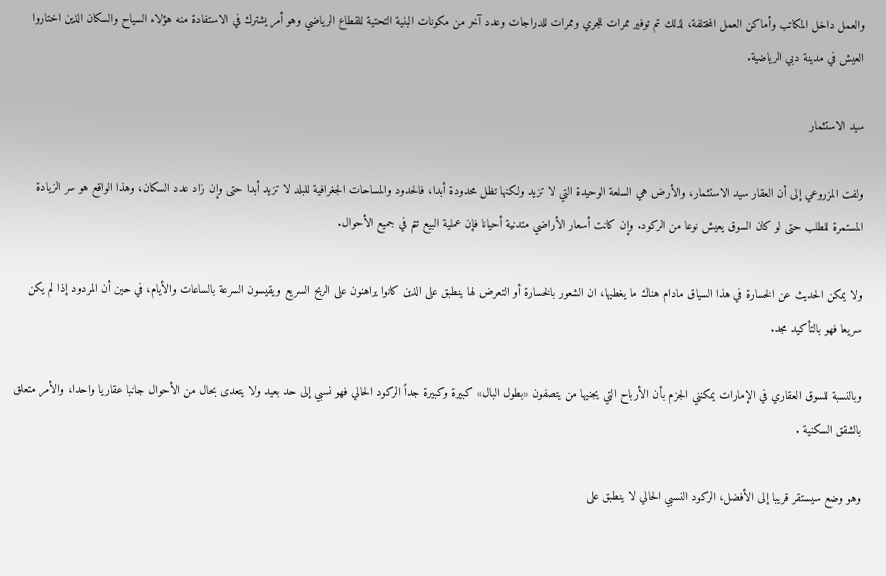والعمل داخل المكاتب وأماكن العمل المختلفة، لذلك تم توفير ممرات للجري وممرات للدراجات وعدد آخر من مكونات البنية التحتية للقطاع الرياضي وهو أمر يشترك في الاستفادة منه هؤلاء السياح والسكان الذين اختاروا العيش في مدينة دبي الرياضية.

سيد الاستثمار

ولفت المزروعي إلى أن العقار سيد الاستثمار، والأرض هي السلعة الوحيدة التي لا تزيد ولكنها تظل محدودة أبدا، فالحدود والمساحات الجغرافية للبلد لا تزيد أبدا حتى وإن زاد عدد السكان، وهذا الواقع هو سر الزيادة المستمرة للطلب حتى لو كان السوق يعيش نوعا من الركود. وإن كانت أسعار الأراضي متدنية أحيانا فإن عملية البيع تتم في جميع الأحوال.

ولا يمكن الحديث عن الخسارة في هذا السياق مادام هناك ما يغطيها، ان الشعور بالخسارة أو التعرض لها ينطبق على الذين كانوا يراهنون على الربح السريع ويقيسون السرعة بالساعات والأيام، في حين أن المردود إذا لم يكن سريعا فهو بالتأكيد مجد.

وبالنسبة للسوق العقاري في الإمارات يمكنني الجزم بأن الأرباح التي يجنيها من يتصفون «بطول البال» كبيرة وكبيرة جداً الركود الحالي فهو نسبي إلى حد بعيد ولا يتعدى بحال من الأحوال جانبا عقاريا واحدا، والأمر متعلق بالشقق السكنية .

وهو وضع سيستقر قريبا إلى الأفضل، الركود النسبي الحالي لا ينطبق على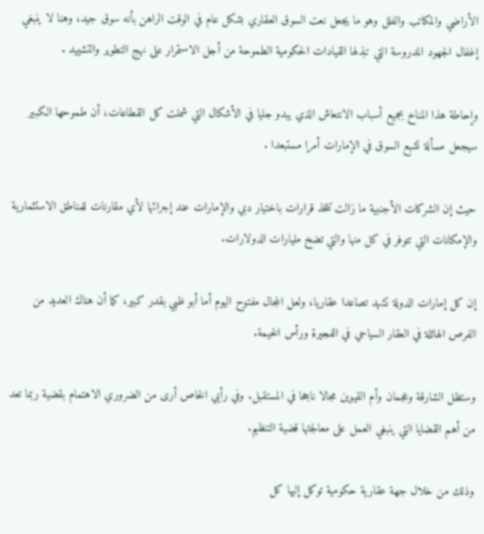الأراضي والمكاتب والفلل وهو ما يجعل نعت السوق العقاري بشكل عام في الوقت الراهن بأنه سوق جيد، وهنا لا ينبغي إغفال الجهود المدروسة التي تبذلها القيادات الحكومية الطموحة من أجل الاستمرار على نهج التطوير والتشييد .

وإحاطة هذا المناخ بجميع أسباب الانتعاش الذي يبدو جليا في الأشكال التي شملت كل القطاعات، أن طموحها الكبير سيجعل مسألة تشبع السوق في الإمارات أمرا مستبعدا .

حيث إن الشركات الأجنبية ما زالت تتخذ قرارات باختيار دبي والإمارات عند إجرائها لأي مقارنات للمناطق الاستثمارية والإمكانات التي تتوفر في كل منها والتي تضخ مليارات الدولارات.

إن كل إمارات الدولة تشهد تصاعدا عقاريا، ولعل المجال مفتوح اليوم أما أبو ظبي بقدر كبير، كما أن هناك العديد من الفرص الهائلة في العقار السياحي في الفجيرة ورأس الخيمة.

وستظل الشارقة وعجمان وأم القيوين مجالا ناجحا في المستقبل. وفي رأيي الخاص أرى من الضروري الاهتمام بقضية ربما تعد من أهم القضايا التي ينبغي العمل على معالجتها قضية التنظيم.

وذلك من خلال جهة عقارية حكومية توكل إليها كل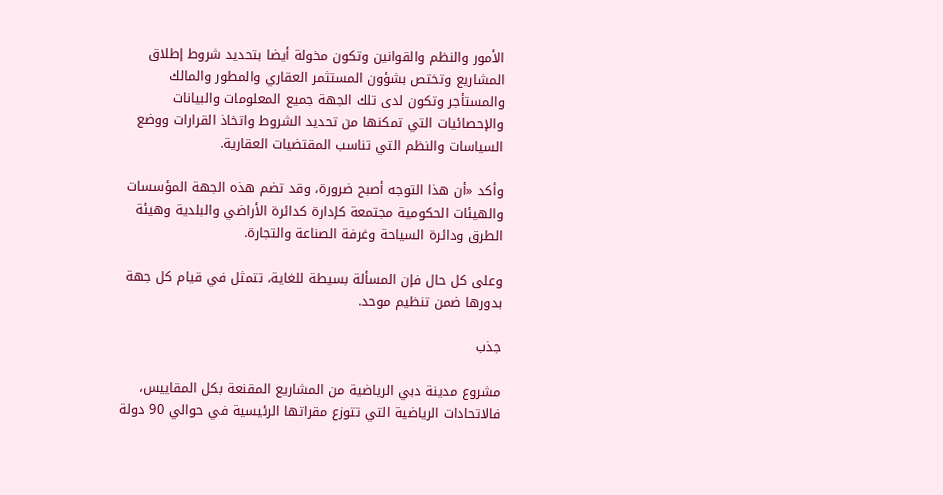الأمور والنظم والقوانين وتكون مخولة أيضا بتحديد شروط إطلاق المشاريع وتختص بشؤون المستثمر العقاري والمطور والمالك والمستأجر وتكون لدى تلك الجهة جميع المعلومات والبيانات والإحصائيات التي تمكنها من تحديد الشروط واتخاذ القرارات ووضع السياسات والنظم التي تناسب المقتضيات العقارية.

وأكد «أن هذا التوجه أصبح ضرورة، وقد تضم هذه الجهة المؤسسات والهيئات الحكومية مجتمعة كإدارة كدائرة الأراضي والبلدية وهيئة الطرق ودائرة السياحة وغرفة الصناعة والتجارة.

وعلى كل حال فإن المسألة بسيطة للغاية، تتمثل في قيام كل جهة بدورها ضمن تنظيم موحد.

جذب

مشروع مدينة دبي الرياضية من المشاريع المقنعة بكل المقاييس، فالاتحادات الرياضية التي تتوزع مقراتها الرئيسية في حوالي 90 دولة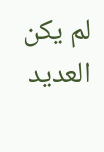لم يكن العديد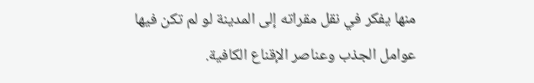منها يفكر في نقل مقراته إلى المدينة لو لم تكن فيها عوامل الجذب وعناصر الإقناع الكافية.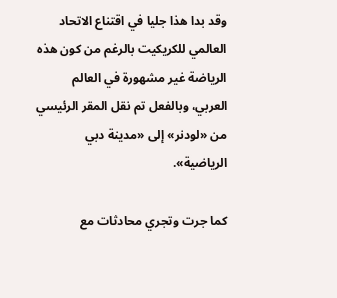وقد بدا هذا جليا في اقتناع الاتحاد العالمي للكريكيت بالرغم من كون هذه الرياضة غير مشهورة في العالم العربي، وبالفعل تم نقل المقر الرئيسي من «لودنر» إلى «مدينة دبي الرياضية».

كما جرت وتجري محادثات مع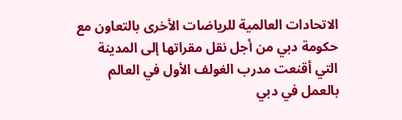الاتحادات العالمية للرياضات الأخرى بالتعاون مع حكومة دبي من أجل نقل مقراتها إلى المدينة التي أقنعت مدرب الغولف الأول في العالم بالعمل في دبي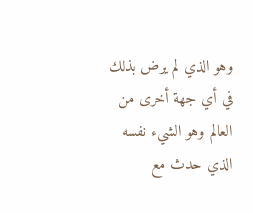وهو الذي لم يرض بذلك في أي جهة أخرى من العالم وهو الشيء نفسه الذي حدث مع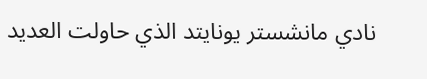نادي مانشستر يونايتد الذي حاولت العديد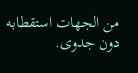من الجهات استقطابه دون جدوى.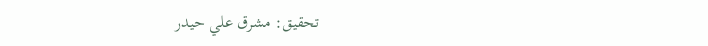تحقيق: مشرق علي حيدر